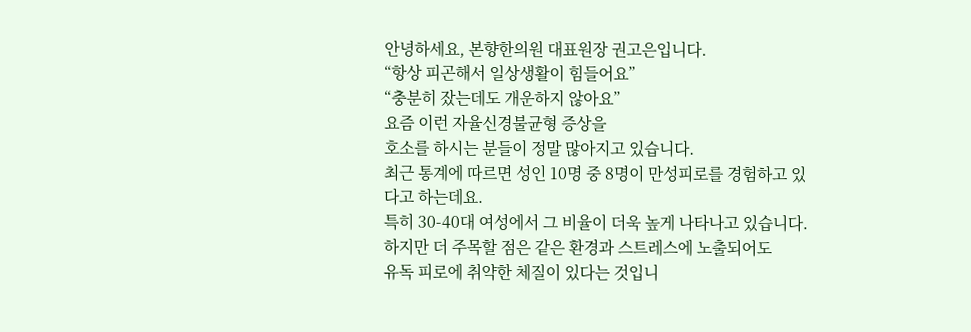안녕하세요, 본향한의원 대표원장 권고은입니다.
“항상 피곤해서 일상생활이 힘들어요”
“충분히 잤는데도 개운하지 않아요”
요즘 이런 자율신경불균형 증상을
호소를 하시는 분들이 정말 많아지고 있습니다.
최근 통계에 따르면 성인 10명 중 8명이 만성피로를 경험하고 있다고 하는데요.
특히 30-40대 여성에서 그 비율이 더욱 높게 나타나고 있습니다.
하지만 더 주목할 점은 같은 환경과 스트레스에 노출되어도
유독 피로에 취약한 체질이 있다는 것입니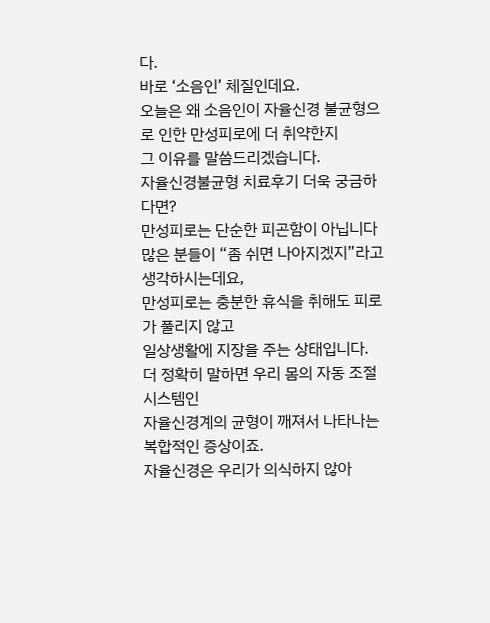다.
바로 ‘소음인’ 체질인데요.
오늘은 왜 소음인이 자율신경 불균형으로 인한 만성피로에 더 취약한지
그 이유를 말씀드리겠습니다.
자율신경불균형 치료후기 더욱 궁금하다면?
만성피로는 단순한 피곤함이 아닙니다
많은 분들이 “좀 쉬면 나아지겠지”라고 생각하시는데요,
만성피로는 충분한 휴식을 취해도 피로가 풀리지 않고
일상생활에 지장을 주는 상태입니다.
더 정확히 말하면 우리 몸의 자동 조절 시스템인
자율신경계의 균형이 깨져서 나타나는 복합적인 증상이죠.
자율신경은 우리가 의식하지 않아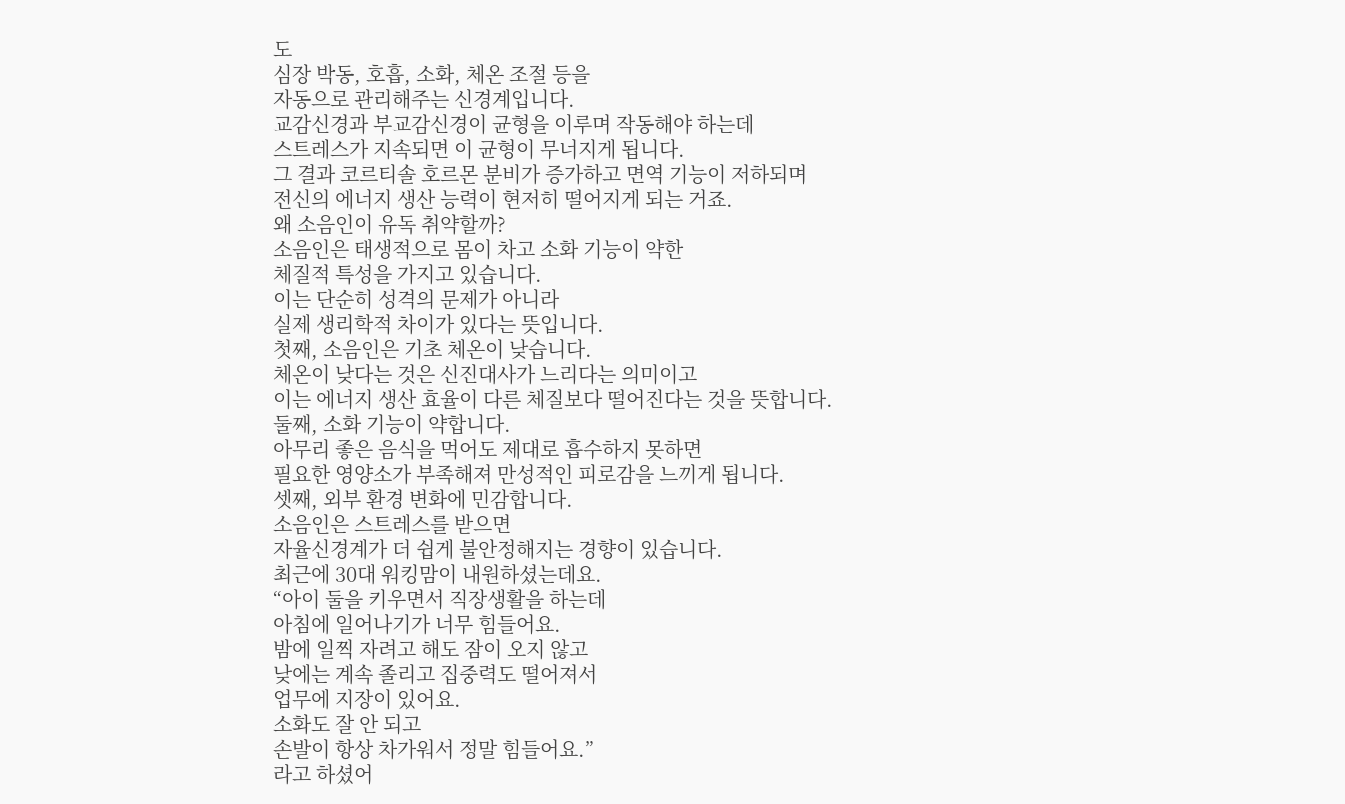도
심장 박동, 호흡, 소화, 체온 조절 등을
자동으로 관리해주는 신경계입니다.
교감신경과 부교감신경이 균형을 이루며 작동해야 하는데
스트레스가 지속되면 이 균형이 무너지게 됩니다.
그 결과 코르티솔 호르몬 분비가 증가하고 면역 기능이 저하되며
전신의 에너지 생산 능력이 현저히 떨어지게 되는 거죠.
왜 소음인이 유독 취약할까?
소음인은 태생적으로 몸이 차고 소화 기능이 약한
체질적 특성을 가지고 있습니다.
이는 단순히 성격의 문제가 아니라
실제 생리학적 차이가 있다는 뜻입니다.
첫째, 소음인은 기초 체온이 낮습니다.
체온이 낮다는 것은 신진대사가 느리다는 의미이고
이는 에너지 생산 효율이 다른 체질보다 떨어진다는 것을 뜻합니다.
둘째, 소화 기능이 약합니다.
아무리 좋은 음식을 먹어도 제대로 흡수하지 못하면
필요한 영양소가 부족해져 만성적인 피로감을 느끼게 됩니다.
셋째, 외부 환경 변화에 민감합니다.
소음인은 스트레스를 받으면
자율신경계가 더 쉽게 불안정해지는 경향이 있습니다.
최근에 30대 워킹맘이 내원하셨는데요.
“아이 둘을 키우면서 직장생활을 하는데
아침에 일어나기가 너무 힘들어요.
밤에 일찍 자려고 해도 잠이 오지 않고
낮에는 계속 졸리고 집중력도 떨어져서
업무에 지장이 있어요.
소화도 잘 안 되고
손발이 항상 차가워서 정말 힘들어요.”
라고 하셨어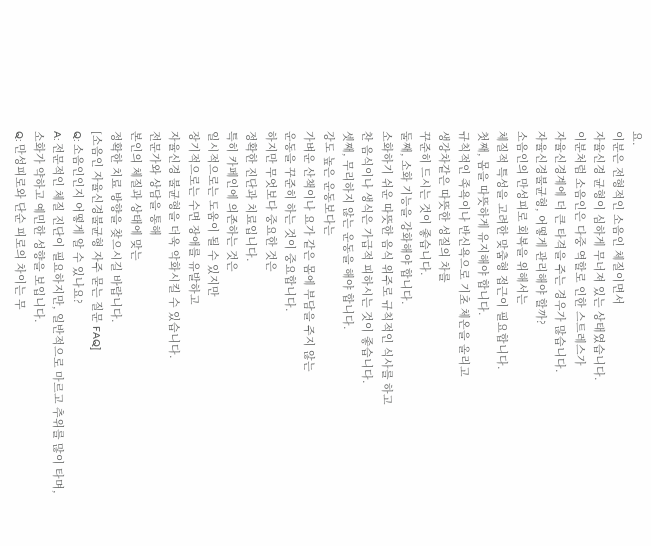요.
이분은 전형적인 소음인 체질이면서
자율신경 균형이 심하게 무너져 있는 상태였습니다.
이분처럼 소음인은 다중 역할로 인한 스트레스가
자율신경계에 더 큰 타격을 주는 경우가 많습니다.
자율신경불균형, 어떻게 관리해야 할까?
소음인의 만성피로 회복을 위해서는
체질적 특성을 고려한 맞춤형 접근이 필요합니다.
첫째, 몸을 따뜻하게 유지해야 합니다.
규칙적인 족욕이나 반신욕으로 기초 체온을 올리고
생강차같은 따뜻한 성질의 차를
꾸준히 드시는 것이 좋습니다.
둘째, 소화 기능을 강화해야 합니다.
소화하기 쉬운 따뜻한 음식 위주로 규칙적인 식사를 하고
찬 음식이나 생식은 가급적 피하시는 것이 좋습니다.
셋째, 무리하지 않는 운동을 해야 합니다.
강도 높은 운동보다는
가벼운 산책이나 요가 같은 몸에 부담을 주지 않는
운동을 꾸준히 하는 것이 중요합니다.
하지만 무엇보다 중요한 것은
정확한 진단과 치료입니다.
특히 카페인에 의존하는 것은
일시적으로는 도움이 될 수 있지만
장기적으로는 수면 장애를 유발하고
자율신경 불균형을 더욱 악화시킬 수 있습니다.
전문가와 상담을 통해
본인의 체질과 상태에 맞는
정확한 치료 방향을 찾으시길 바랍니다.
[소음인 자율신경불균형 자주 묻는 질문 FAQ]
Q: 소음인인지 어떻게 알 수 있나요?
A: 전문적인 체질 진단이 필요하지만, 일반적으로 마르고 추위를 많이 타며,
소화가 약하고 예민한 성향을 보입니다.
Q: 만성피로와 단순 피로의 차이는 무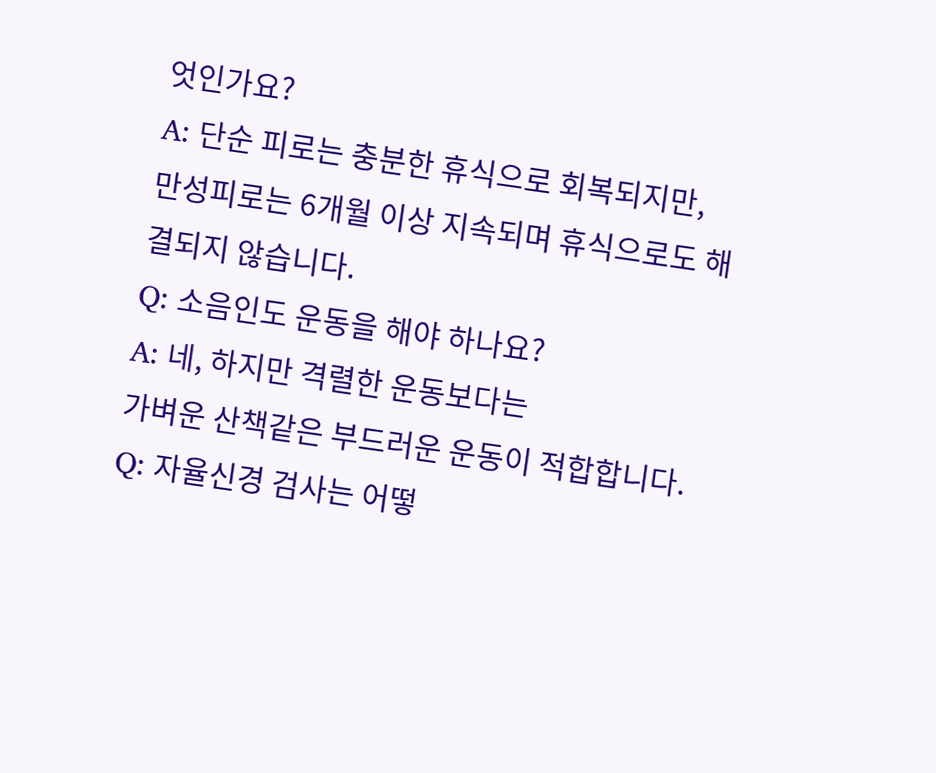엇인가요?
A: 단순 피로는 충분한 휴식으로 회복되지만,
만성피로는 6개월 이상 지속되며 휴식으로도 해결되지 않습니다.
Q: 소음인도 운동을 해야 하나요?
A: 네, 하지만 격렬한 운동보다는
가벼운 산책같은 부드러운 운동이 적합합니다.
Q: 자율신경 검사는 어떻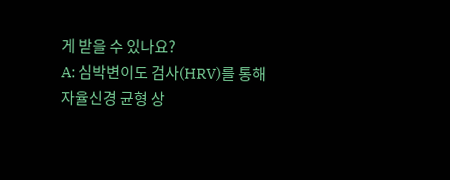게 받을 수 있나요?
A: 심박변이도 검사(HRV)를 통해
자율신경 균형 상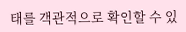태를 객관적으로 확인할 수 있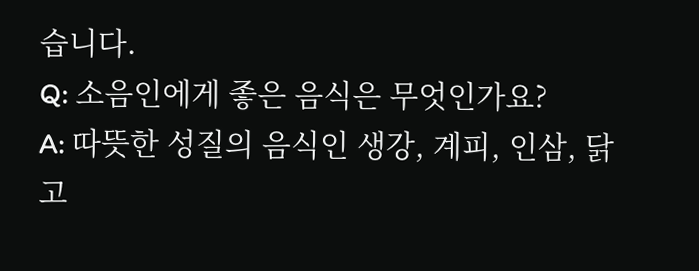습니다.
Q: 소음인에게 좋은 음식은 무엇인가요?
A: 따뜻한 성질의 음식인 생강, 계피, 인삼, 닭고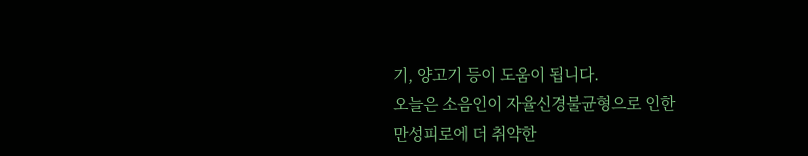기, 양고기 등이 도움이 됩니다.
오늘은 소음인이 자율신경불균형으로 인한
만성피로에 더 취약한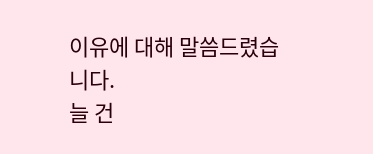이유에 대해 말씀드렸습니다.
늘 건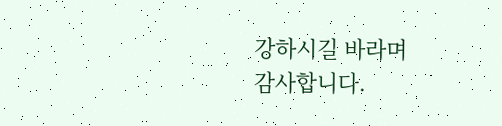강하시길 바라며
감사합니다.